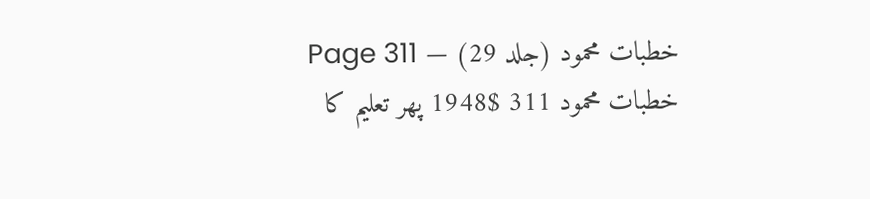خطبات محمود (جلد 29) — Page 311
خطبات محمود 311 $1948 پھر تعلیم کا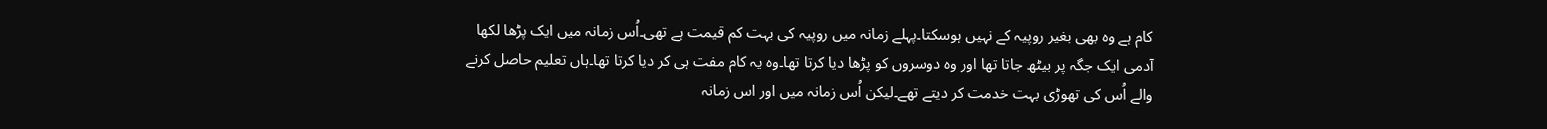کام ہے وہ بھی بغیر روپیہ کے نہیں ہوسکتا۔پہلے زمانہ میں روپیہ کی بہت کم قیمت ہے تھی۔اُس زمانہ میں ایک پڑھا لکھا آدمی ایک جگہ پر بیٹھ جاتا تھا اور وہ دوسروں کو پڑھا دیا کرتا تھا۔وہ یہ کام مفت ہی کر دیا کرتا تھا۔ہاں تعلیم حاصل کرنے والے اُس کی تھوڑی بہت خدمت کر دیتے تھے۔لیکن اُس زمانہ میں اور اس زمانہ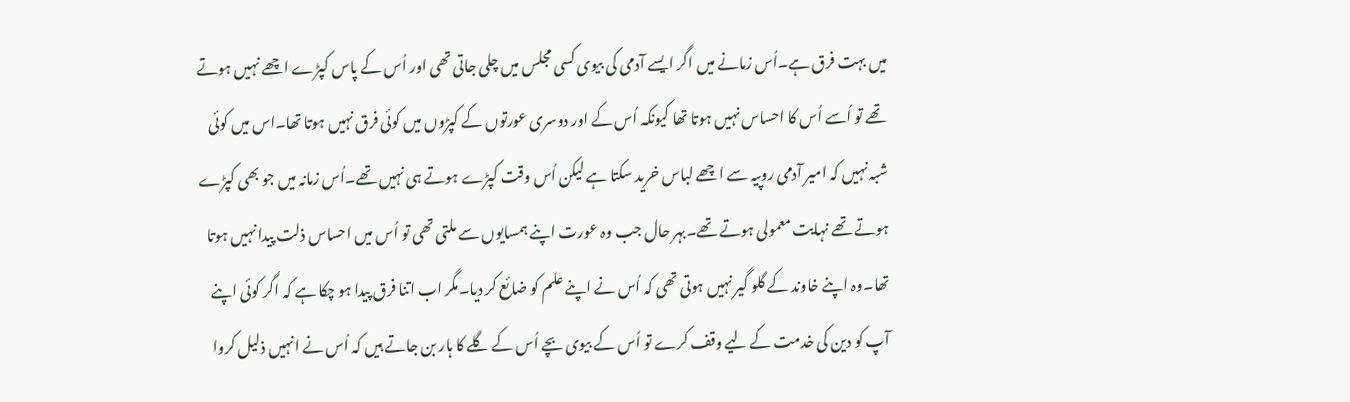میں بہت فرق ہے۔اُس زمانے میں اگر ایسے آدمی کی بیوی کسی مجلس میں چلی جاتی تھی اور اُس کے پاس کپڑے اچھے نہیں ہوتے تھے تو اُسے اُس کا احساس نہیں ہوتا تھا کیونکہ اُس کے اور دوسری عورتوں کے کپڑوں میں کوئی فرق نہیں ہوتا تھا۔اس میں کوئی شبہ نہیں کہ امیر آدمی روپیہ سے اچھے لباس خرید سکتا ہے لیکن اُس وقت کپڑے ہوتے ہی نہیں تھے۔اُس زمانہ میں جو بھی کپڑے ہوتے تھے نہایت معمولی ہوتے تھے۔بہر حال جب وہ عورت اپنے ہمسایوں سے ملتی تھی تو اُس میں احساس ذلت پیدا نہیں ہوتا تھا۔وہ اپنے خاوند کے گلو گیر نہیں ہوتی تھی کہ اُس نے اپنے علم کو ضائع کر دیا۔مگر اب اتنا فرق پیدا ہو چکا ہے کہ اگر کوئی اپنے آپ کو دین کی خدمت کے لیے وقف کرے تو اُس کے بیوی بچے اُس کے گلے کا ہار بن جاتے ہیں کہ اُس نے انہیں ذلیل کروا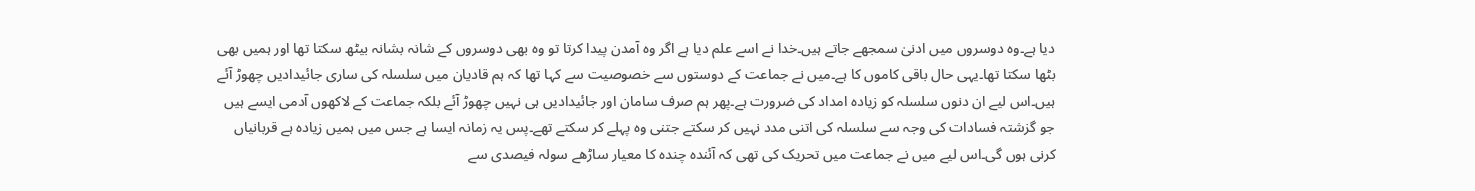دیا ہے۔وہ دوسروں میں ادنیٰ سمجھے جاتے ہیں۔خدا نے اسے علم دیا ہے اگر وہ آمدن پیدا کرتا تو وہ بھی دوسروں کے شانہ بشانہ بیٹھ سکتا تھا اور ہمیں بھی بٹھا سکتا تھا۔یہی حال باقی کاموں کا ہے۔میں نے جماعت کے دوستوں سے خصوصیت سے کہا تھا کہ ہم قادیان میں سلسلہ کی ساری جائیدادیں چھوڑ آئے ہیں۔اس لیے ان دنوں سلسلہ کو زیادہ امداد کی ضرورت ہے۔پھر ہم صرف سامان اور جائیدادیں ہی نہیں چھوڑ آئے بلکہ جماعت کے لاکھوں آدمی ایسے ہیں جو گزشتہ فسادات کی وجہ سے سلسلہ کی اتنی مدد نہیں کر سکتے جتنی وہ پہلے کر سکتے تھے۔پس یہ زمانہ ایسا ہے جس میں ہمیں زیادہ ہے قربانیاں کرنی ہوں گی۔اس لیے میں نے جماعت میں تحریک کی تھی کہ آئندہ چندہ کا معیار ساڑھے سولہ فیصدی سے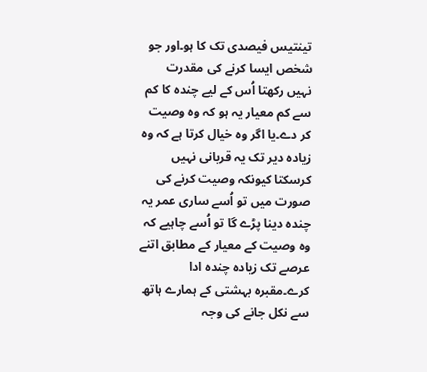تینتیس فیصدی تک کا ہو۔اور جو شخص ایسا کرنے کی مقدرت نہیں رکھتا اُس کے لیے چندہ کا کم سے کم معیار یہ ہو کہ وہ وصیت کر دے۔یا اگر وہ خیال کرتا ہے کہ وہ زیادہ دیر تک یہ قربانی نہیں کرسکتا کیونکہ وصیت کرنے کی صورت میں تو اُسے ساری عمر یہ چندہ دینا پڑے گا تو اُسے چاہیے کہ وہ وصیت کے معیار کے مطابق اتنے عرصے تک زیادہ چندہ ادا کرے۔مقبرہ بہشتی کے ہمارے ہاتھ سے نکل جانے کی وجہ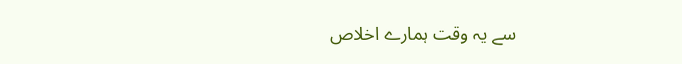سے یہ وقت ہمارے اخلاص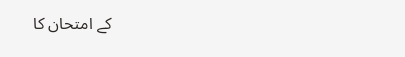کے امتحان کا